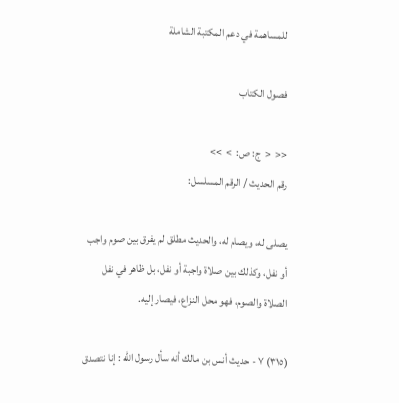للمساهمة في دعم المكتبة الشاملة

فصول الكتاب

<<  <  ج: ص:  >  >>
رقم الحديث / الرقم المسلسل:

يصلى له، ويصام له، والحديث مطلق لم يفرق بين صوم واجب أو نفل، وكذلك بين صلاة واجبة أو نفل، بل ظاهر في نفل الصلاة والصوم، فهو محل النزاع، فيصار إليه.

(٣١٥) ٧ - حديث أنس بن مالك أنه سأل رسول الله : إنا نتصدق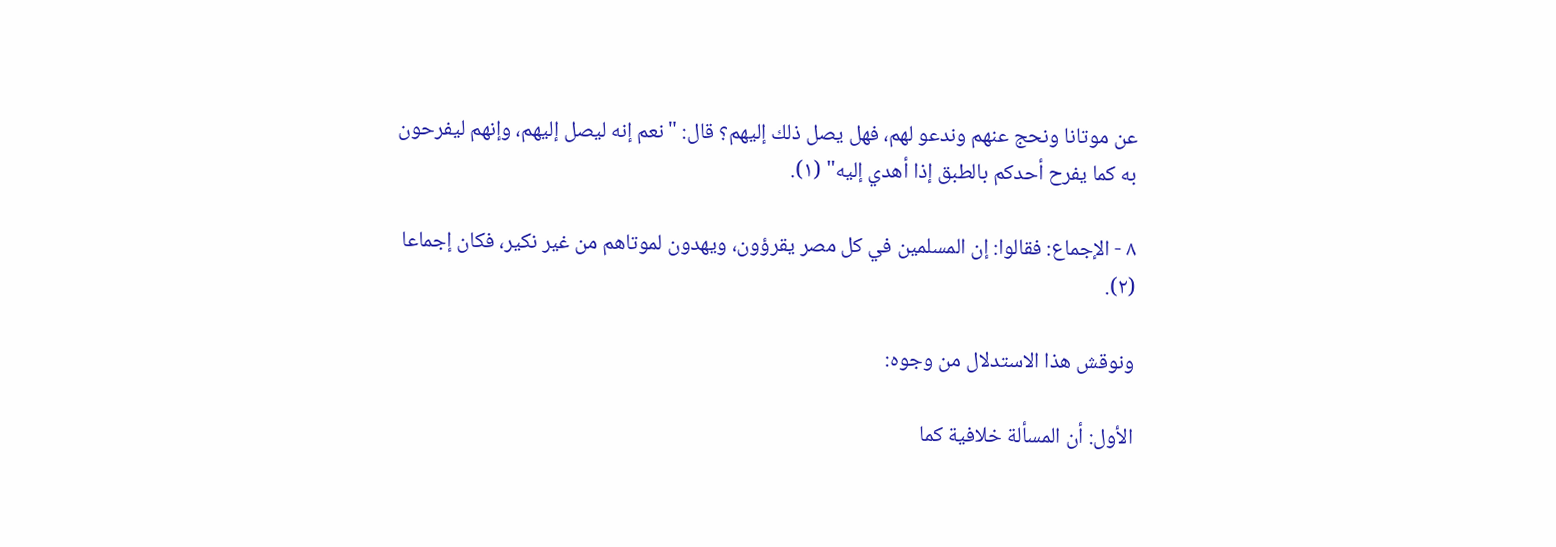عن موتانا ونحج عنهم وندعو لهم، فهل يصل ذلك إليهم؟ قال: "نعم إنه ليصل إليهم، وإنهم ليفرحون به كما يفرح أحدكم بالطبق إذا أهدي إليه" (١).

٨ - الإجماع: فقالوا: إن المسلمين في كل مصر يقرؤون، ويهدون لموتاهم من غير نكير، فكان إجماعا (٢).

ونوقش هذا الاستدلال من وجوه:

الأول: أن المسألة خلافية كما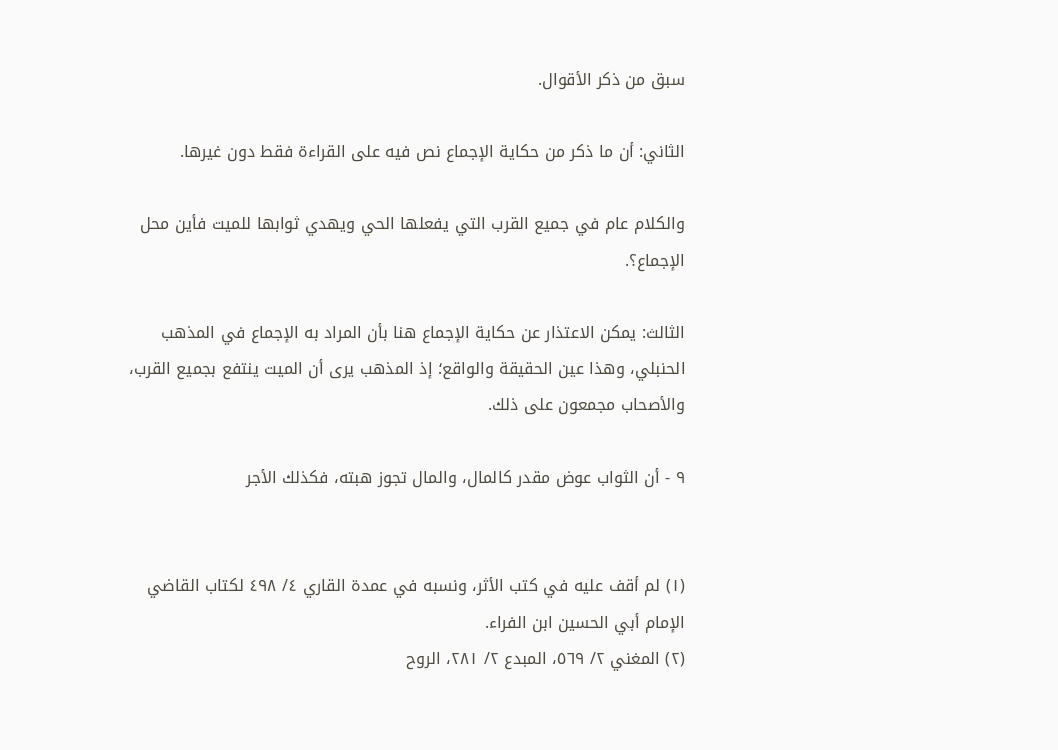سبق من ذكر الأقوال.

الثاني: أن ما ذكر من حكاية الإجماع نص فيه على القراءة فقط دون غيرها.

والكلام عام في جميع القرب التي يفعلها الحي ويهدي ثوابها للميت فأين محل الإجماع؟.

الثالث: يمكن الاعتذار عن حكاية الإجماع هنا بأن المراد به الإجماع في المذهب الحنبلي، وهذا عين الحقيقة والواقع؛ إذ المذهب يرى أن الميت ينتفع بجميع القرب، والأصحاب مجمعون على ذلك.

٩ - أن الثواب عوض مقدر كالمال، والمال تجوز هبته، فكذلك الأجر


(١) لم أقف عليه في كتب الأثر، ونسبه في عمدة القاري ٤/ ٤٩٨ لكتاب القاضي الإمام أبي الحسين ابن الفراء.
(٢) المغني ٢/ ٥٦٩، المبدع ٢/ ٢٨١، الروح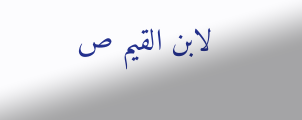لابن القيم ص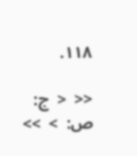١١٨.

<<  <  ج: ص:  >  >>